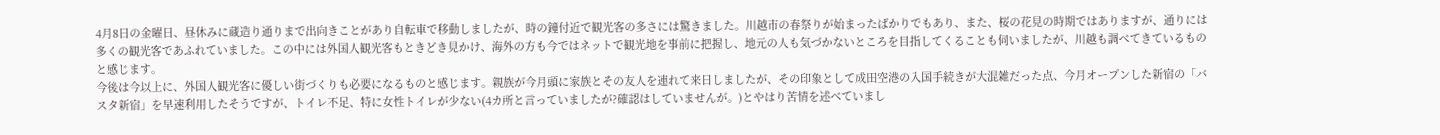4月8日の金曜日、昼休みに蔵造り通りまで出向きことがあり自転車で移動しましたが、時の鐘付近で観光客の多さには驚きました。川越市の春祭りが始まったばかりでもあり、また、桜の花見の時期ではありますが、通りには多くの観光客であふれていました。この中には外国人観光客もときどき見かけ、海外の方も今ではネットで観光地を事前に把握し、地元の人も気づかないところを目指してくることも伺いましたが、川越も調べてきているものと感じます。
今後は今以上に、外国人観光客に優しい街づくりも必要になるものと感じます。親族が今月頭に家族とその友人を連れて来日しましたが、その印象として成田空港の入国手続きが大混雑だった点、今月オープンした新宿の「バスタ新宿」を早速利用したそうですが、トイレ不足、特に女性トイレが少ない(4カ所と言っていましたが?確認はしていませんが。)とやはり苦情を述べていまし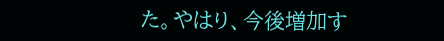た。やはり、今後増加す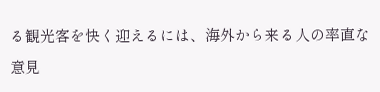る観光客を快く迎えるには、海外から来る人の率直な意見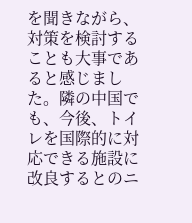を聞きながら、対策を検討することも大事であると感じました。隣の中国でも、今後、トイレを国際的に対応できる施設に改良するとのニ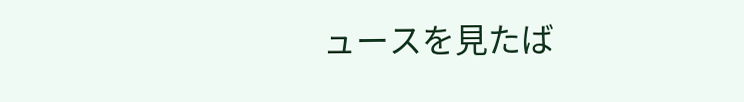ュースを見たば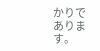かりであります。